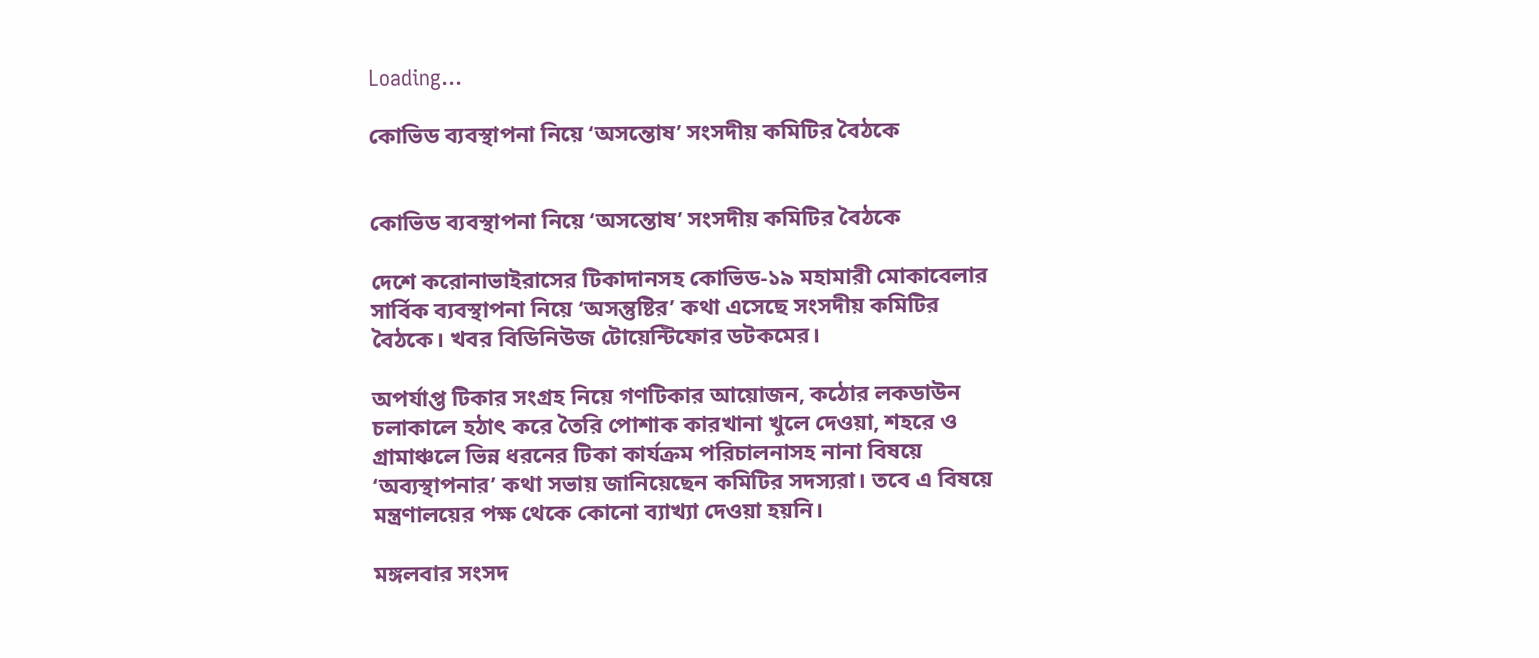Loading...

কোভিড ব্যবস্থাপনা নিয়ে ‘অসন্তোষ’ সংসদীয় কমিটির বৈঠকে


কোভিড ব্যবস্থাপনা নিয়ে ‘অসন্তোষ’ সংসদীয় কমিটির বৈঠকে

দেশে করোনাভাইরাসের টিকাদানসহ কোভিড-১৯ মহামারী মোকাবেলার সার্বিক ব্যবস্থাপনা নিয়ে ‘অসন্তুষ্টির’ কথা এসেছে সংসদীয় কমিটির বৈঠকে। খবর বিডিনিউজ টোয়েন্টিফোর ডটকমের।

অপর্যাপ্ত টিকার সংগ্রহ নিয়ে গণটিকার আয়োজন, কঠোর লকডাউন চলাকালে হঠাৎ করে তৈরি পোশাক কারখানা খুলে দেওয়া, শহরে ও গ্রামাঞ্চলে ভিন্ন ধরনের টিকা কার্যক্রম পরিচালনাসহ নানা বিষয়ে ‘অব্যস্থাপনার’ কথা সভায় জানিয়েছেন কমিটির সদস্যরা। তবে এ বিষয়ে মন্ত্রণালয়ের পক্ষ থেকে কোনো ব্যাখ্যা দেওয়া হয়নি।

মঙ্গলবার সংসদ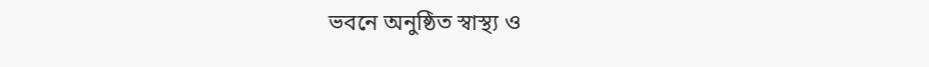ভবনে অনুষ্ঠিত স্বাস্থ্য ও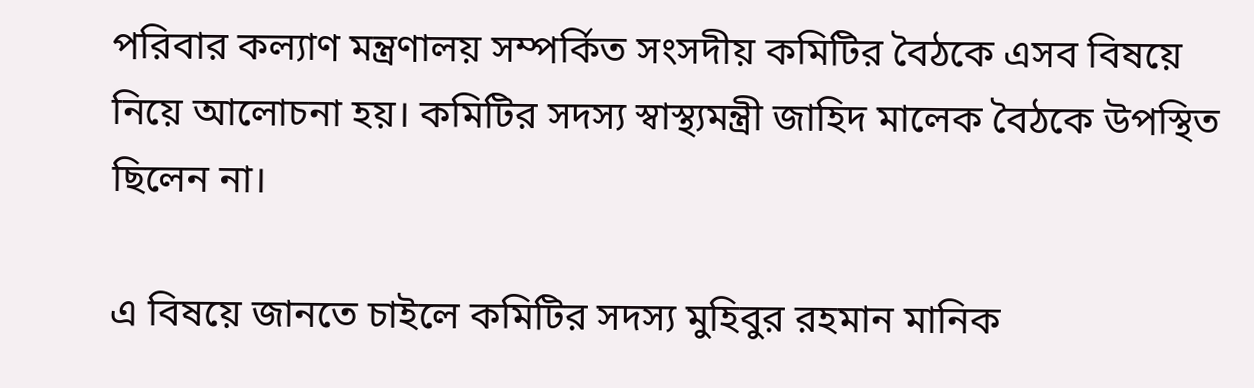পরিবার কল্যাণ মন্ত্রণালয় সম্পর্কিত সংসদীয় কমিটির বৈঠকে এসব বিষয়ে নিয়ে আলোচনা হয়। কমিটির সদস্য স্বাস্থ্যমন্ত্রী জাহিদ মালেক বৈঠকে উপস্থিত ছিলেন না।

এ বিষয়ে জানতে চাইলে কমিটির সদস্য মুহিবুর রহমান মানিক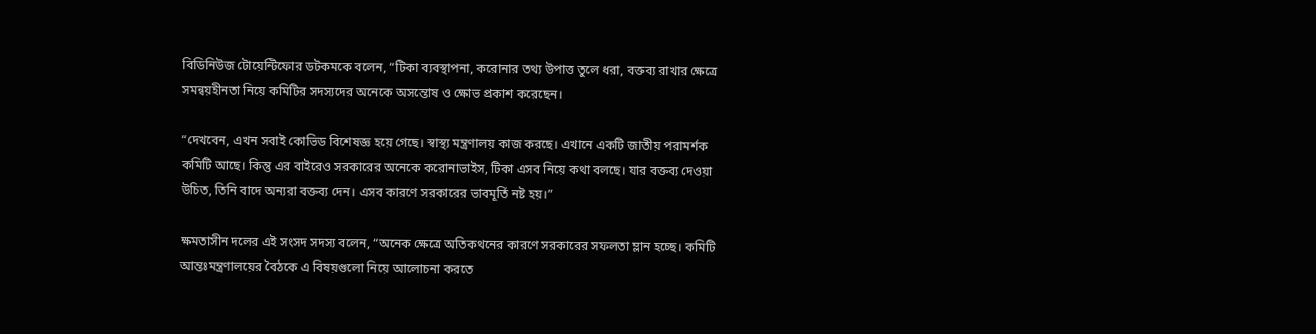বিডিনিউজ টোয়েন্টিফোর ডটকমকে বলেন, “টিকা ব্যবস্থাপনা, করোনার তথ্য উপাত্ত তুলে ধরা, বক্তব্য রাখার ক্ষেত্রে সমন্বয়হীনতা নিয়ে কমিটির সদস্যদের অনেকে অসন্তোষ ও ক্ষোভ প্রকাশ করেছেন।

“দেখবেন, এখন সবাই কোভিড বিশেষজ্ঞ হয়ে গেছে। স্বাস্থ্য মন্ত্রণালয় কাজ করছে। এখানে একটি জাতীয় পরামর্শক কমিটি আছে। কিন্তু এর বাইরেও সরকারের অনেকে করোনাভাইস, টিকা এসব নিয়ে কথা বলছে। যার বক্তব্য দেওয়া উচিত, তিনি বাদে অন্যরা বক্তব্য দেন। এসব কারণে সরকারের ভাবমূর্তি নষ্ট হয়।”

ক্ষমতাসীন দলের এই সংসদ সদস্য বলেন, “অনেক ক্ষেত্রে অতিকথনের কারণে সরকারের সফলতা ম্লান হচ্ছে। কমিটি আন্তঃমন্ত্রণালয়ের বৈঠকে এ বিষয়গুলো নিয়ে আলোচনা করতে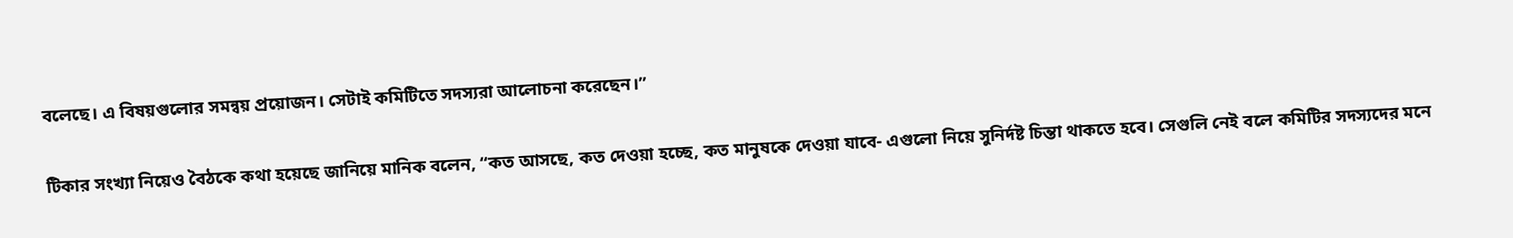বলেছে। এ বিষয়গুলোর সমন্বয় প্রয়োজন। সেটাই কমিটিতে সদস্যরা আলোচনা করেছেন।”

টিকার সংখ্যা নিয়েও বৈঠকে কথা হয়েছে জানিয়ে মানিক বলেন, “কত আসছে, কত দেওয়া হচ্ছে, কত মানুষকে দেওয়া যাবে- এগুলো নিয়ে সুনির্দষ্ট চিন্তা থাকতে হবে। সেগুলি নেই বলে কমিটির সদস্যদের মনে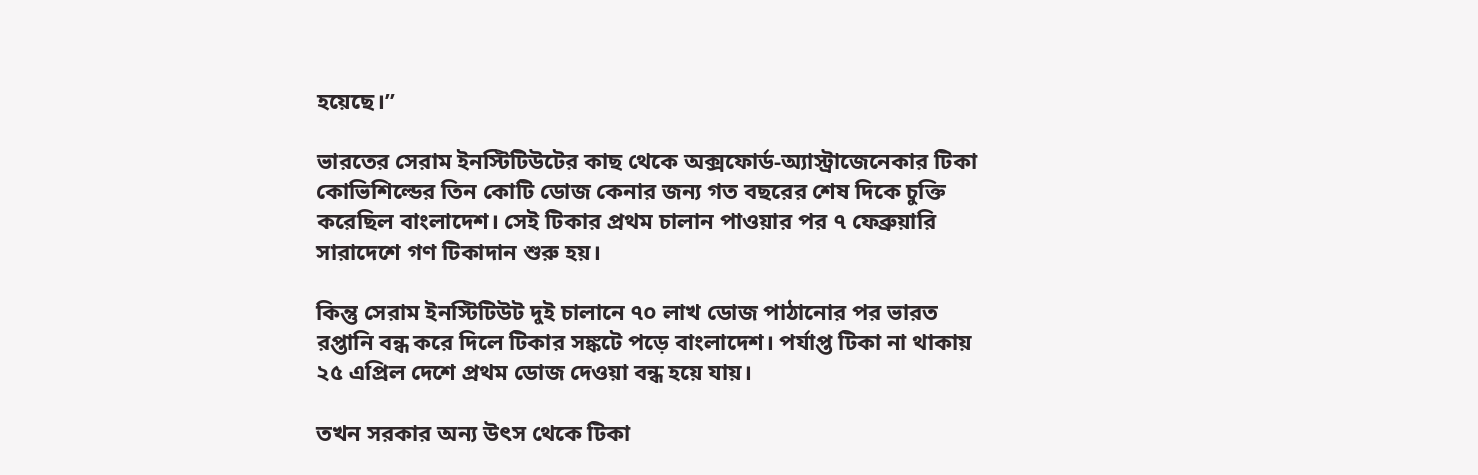হয়েছে।”

ভারতের সেরাম ইনস্টিটিউটের কাছ থেকে অক্সফোর্ড-অ্যাস্ট্রাজেনেকার টিকা কোভিশিল্ডের তিন কোটি ডোজ কেনার জন্য গত বছরের শেষ দিকে চুক্তি করেছিল বাংলাদেশ। সেই টিকার প্রথম চালান পাওয়ার পর ৭ ফেব্রুয়ারি সারাদেশে গণ টিকাদান শুরু হয়।

কিন্তু সেরাম ইনস্টিটিউট দুই চালানে ৭০ লাখ ডোজ পাঠানোর পর ভারত রপ্তানি বন্ধ করে দিলে টিকার সঙ্কটে পড়ে বাংলাদেশ। পর্যাপ্ত টিকা না থাকায় ২৫ এপ্রিল দেশে প্রথম ডোজ দেওয়া বন্ধ হয়ে যায়।

তখন সরকার অন্য উৎস থেকে টিকা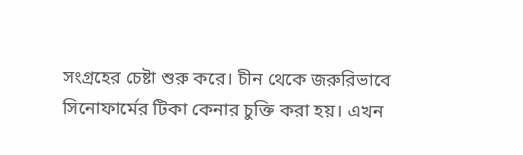সংগ্রহের চেষ্টা শুরু করে। চীন থেকে জরুরিভাবে সিনোফার্মের টিকা কেনার চুক্তি করা হয়। এখন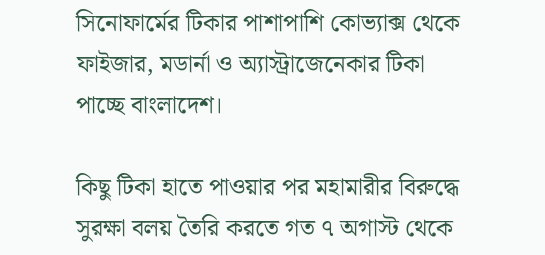সিনোফার্মের টিকার পাশাপাশি কোভ্যাক্স থেকে ফাইজার, মডার্না ও অ্যাস্ট্রাজেনেকার টিকা পাচ্ছে বাংলাদেশ।

কিছু টিকা হাতে পাওয়ার পর মহামারীর বিরুদ্ধে সুরক্ষা বলয় তৈরি করতে গত ৭ অগাস্ট থেকে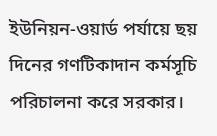ইউনিয়ন-ওয়ার্ড পর্যায়ে ছয় দিনের গণটিকাদান কর্মসূচি পরিচালনা করে সরকার।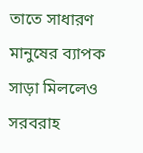তাতে সাধারণ মানুষের ব্যাপক সাড়া মিললেও সরবরাহ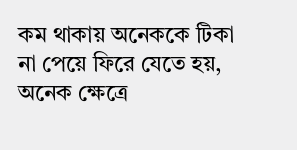কম থাকায় অনেককে টিকা না পেয়ে ফিরে যেতে হয়, অনেক ক্ষেত্রে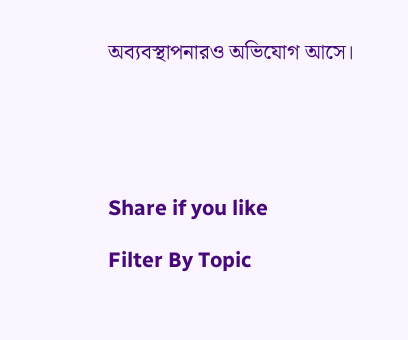অব্যবস্থাপনারও অভিযোগ আসে।





Share if you like

Filter By Topic